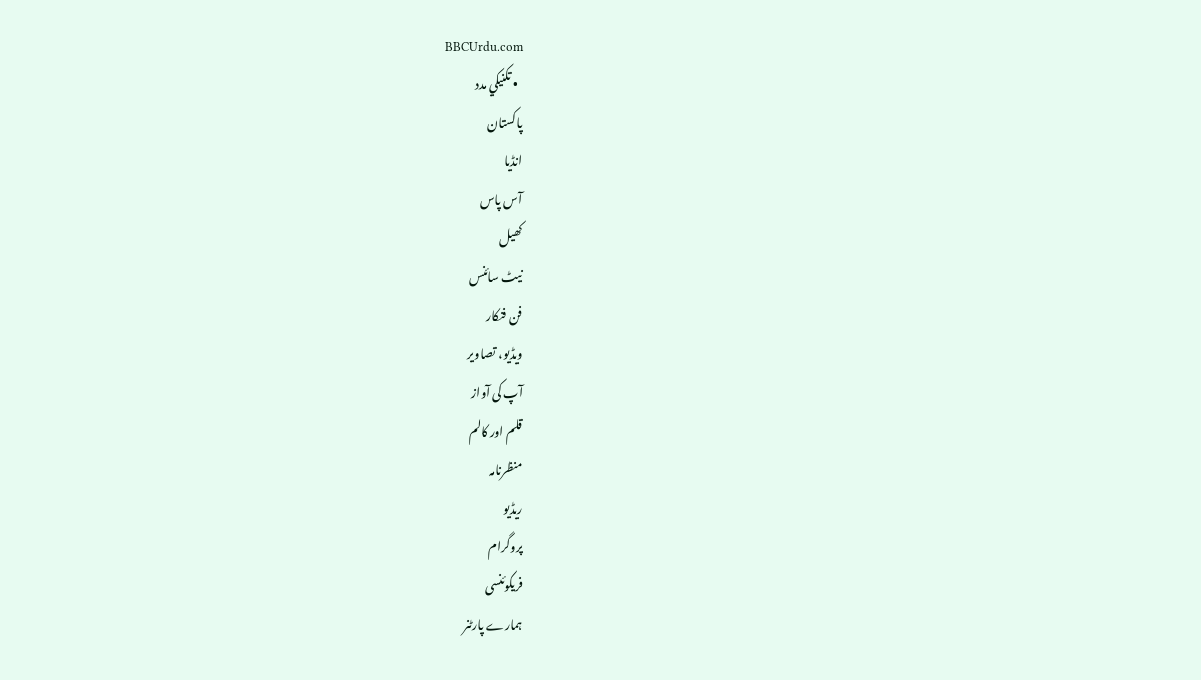BBCUrdu.com
  • تکنيکي مدد
پاکستان
انڈیا
آس پاس
کھیل
نیٹ سائنس
فن فنکار
ویڈیو، تصاویر
آپ کی آواز
قلم اور کالم
منظرنامہ
ریڈیو
پروگرام
فریکوئنسی
ہمارے پارٹنر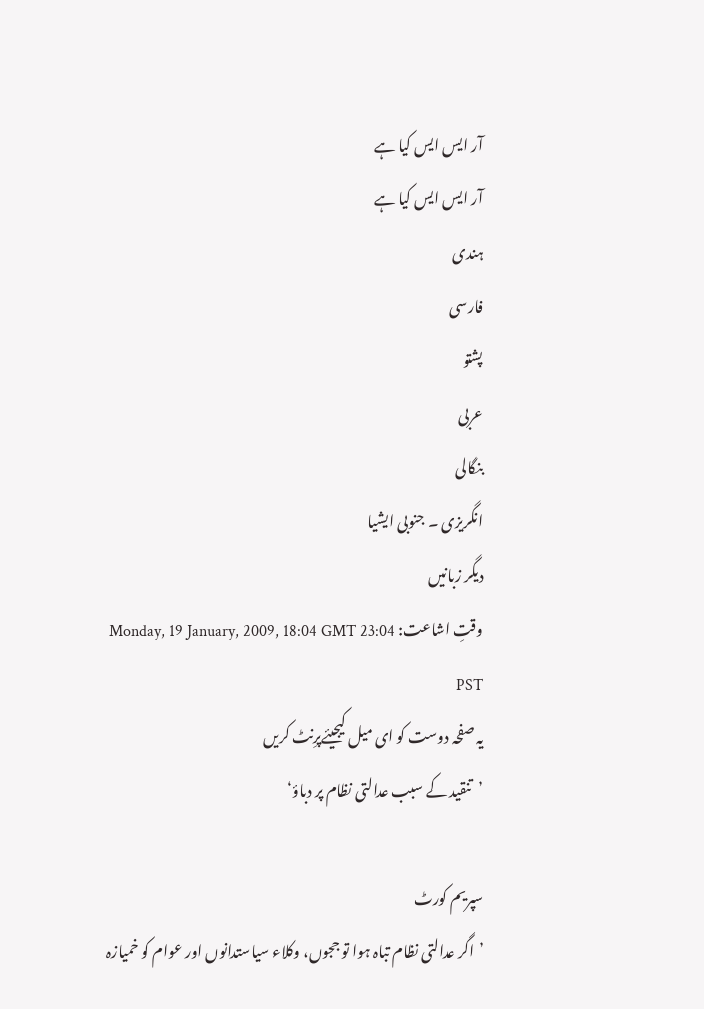آر ایس ایس کیا ہے
آر ایس ایس کیا ہے
ہندی
فارسی
پشتو
عربی
بنگالی
انگریزی ۔ جنوبی ایشیا
دیگر زبانیں
وقتِ اشاعت: Monday, 19 January, 2009, 18:04 GMT 23:04 PST
یہ صفحہ دوست کو ای میل کیجیئےپرِنٹ کریں
’تنقید کے سبب عدالتی نظام پر دباؤ‘

سپریم کورٹ
’اگر عدالتی نظام تباہ ہوا تو ججوں، وکلاء سیاستدانوں اور عوام کو خمیازہ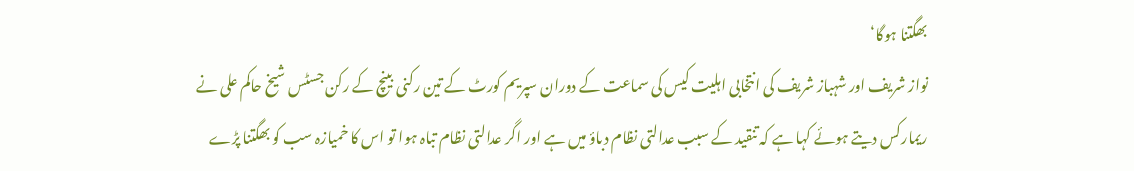بھگتنا ہوگا‘
نواز شریف اور شہباز شریف کی انتخابی اہلیت کیس کی سماعت کے دوران سپریم کورٹ کے تین رکنی بینچ کے رکن جسٹس شیخ حاکم علی نے ریمارکس دیتے ہوئے کہا ہے کہ تنقید کے سبب عدالتی نظام دباؤ میں ہے اور اگر عدالتی نظام تباہ ہوا تو اس کا خمیازہ سب کو بھگتنا پڑے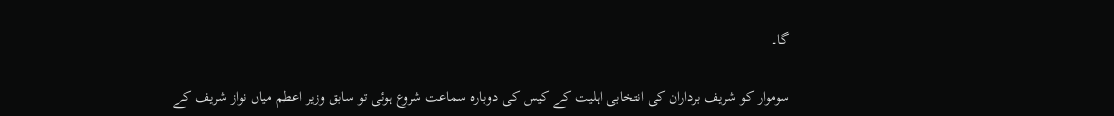گا۔

سوموار کو شریف برداران کی انتخابی اہلیت کے کیس کی دوبارہ سماعت شروع ہوئی تو سابق وزیر اعطم میاں نواز شریف کے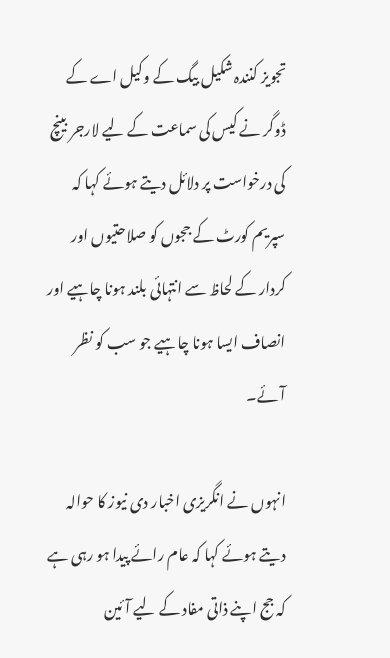تجویز کنندہ شکیل بیگ کے وکیل اے کے ڈوگر نے کیس کی سماعت کے لیے لارجر بینچ کی درخواست پر دلائل دیتے ہوئے کہا کہ سپریم کورٹ کے ججوں کو صلاحتیوں اور کردار کے لحاظ سے انتہائی بلند ہونا چاہیے اور انصاف ایسا ہونا چاہیے جو سب کو نظر آئے۔

انہوں نے انگریزی اخبار دی نیوز کا حوالہ دیتے ہوئے کہا کہ عام رائے پیدا ہو رہی ہے کہ جج اپنے ذاتی مفاد کے لیے آئین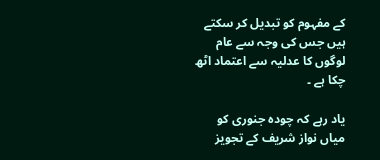کے مفہوم کو تبدیل کر سکتے ہیں جس کی وجہ سے عام لوگوں کا عدلیہ سے اعتماد اٹھ چکا ہے ۔

یاد رہے کہ چودہ جنوری کو میاں نواز شریف کے تجویز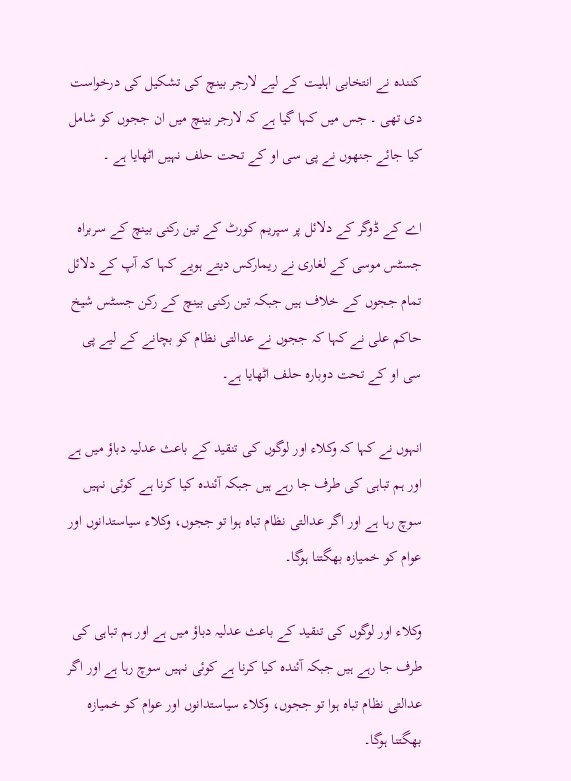کنندہ نے انتخابی اہلیت کے لیے لارجر بینچ کی تشکیل کی درخواست دی تھی ۔ جس میں کہا گیا ہے کہ لارجر بینچ میں ان ججوں کو شامل کیا جائے جنھوں نے پی سی او کے تحت حلف نہیں اٹھایا ہے ۔

اے کے ڈوگر کے دلائل پر سپریم کورٹ کے تین رکنی بینچ کے سربراہ جسٹس موسی کے لغاری نے ریمارکس دیتے ہویے کہا کہ آپ کے دلائل تمام ججوں کے خلاف ہیں جبکہ تین رکنی بینچ کے رکن جسٹس شیخ حاکم علی نے کہا کہ ججوں نے عدالتی نظام کو بچانے کے لیے پی سی او کے تحت دوبارہ حلف اٹھایا ہے۔

انہوں نے کہا کہ وکلاء اور لوگوں کی تنقید کے باعث عدلیہ دباؤ میں ہے اور ہم تباہی کی طرف جا رہے ہیں جبکہ آئندہ کیا کرنا ہے کوئی نہیں سوچ رہا ہے اور اگر عدالتی نظام تباہ ہوا تو ججوں، وکلاء سیاستدانوں اور عوام کو خمیازہ بھگتنا ہوگا۔

وکلاء اور لوگوں کی تنقید کے باعث عدلیہ دباؤ میں ہے اور ہم تباہی کی طرف جا رہے ہیں جبکہ آئندہ کیا کرنا ہے کوئی نہیں سوچ رہا ہے اور اگر عدالتی نظام تباہ ہوا تو ججوں، وکلاء سیاستدانوں اور عوام کو خمیازہ بھگتنا ہوگا۔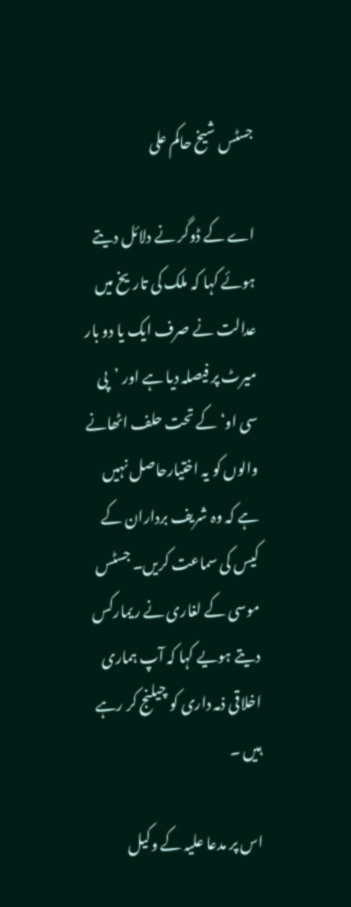جسٹس شیخ حاکم علی

اے کے ڈوگر نے دلائل دیتے ہوئے کہا کہ ملک کی تاریخ میں عدالت نے صرف ایک یا دو بار میرٹ پر فیصلہ دیا ہے اور ’پی سی او‘ کے تحت حلف اٹھانے والوں کو یہ اختیارحاصل نہیں ہے کہ وہ شریف برداران کے کیس کی سماعت کریں۔ جسٹس موسی کے لغاری نے ریمارکس دیتے ہویے کہا کہ آپ ہماری اخلاقی ذمہ داری کو چیلنج کر رہے ہیں ۔

اس پر مدعا علیہ کے وکیل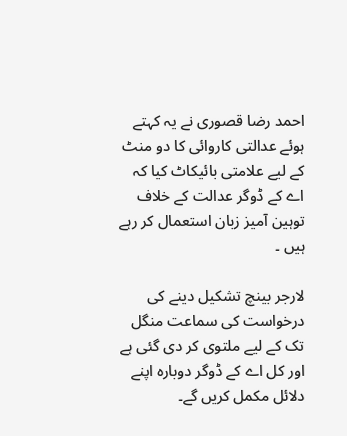احمد رضا قصوری نے یہ کہتے ہوئے عدالتی کاروائی کا دو منٹ کے لیے علامتی بائیکاٹ کیا کہ اے کے ڈوگر عدالت کے خلاف توہین آمیز زبان استعمال کر رہے ہیں ۔

لارجر بینچ تشکیل دینے کی درخواست کی سماعت منگل تک کے لیے ملتوی کر دی گئی ہے اور کل اے کے ڈوگر دوبارہ اپنے دلائل مکمل کریں گے۔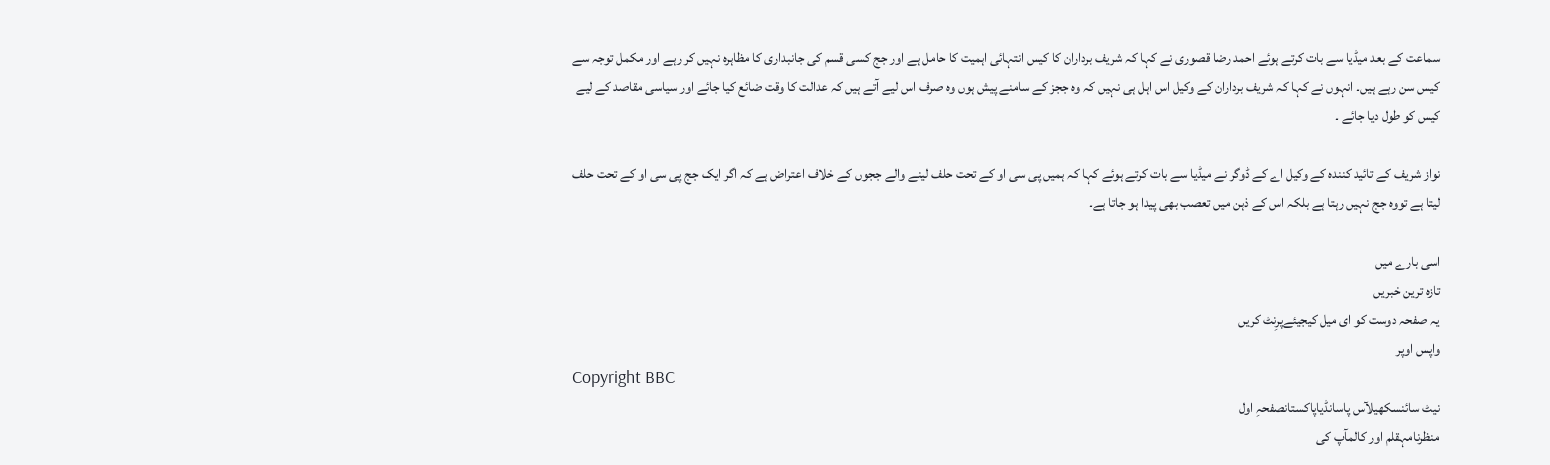سماعت کے بعد میڈیا سے بات کرتے ہوئے احمد رضا قصوری نے کہا کہ شریف برداران کا کیس انتہائی اہمیت کا حامل ہے اور جج کسی قسم کی جانبداری کا مظاہرہ نہیں کر رہے اور مکمل توجہ سے کیس سن رہے ہیں۔ انہوں نے کہا کہ شریف برداران کے وکیل اس اہل ہی نہیں کہ وہ ججز کے سامنے پیش ہوں وہ صرف اس لیے آتے ہیں کہ عدالت کا وقت ضائع کیا جائے اور سیاسی مقاصد کے لیے کیس کو طول دیا جائے ۔

نواز شریف کے تائید کنندہ کے وکیل اے کے ڈوگر نے میڈیا سے بات کرتے ہوئے کہا کہ ہمیں پی سی او کے تحت حلف لینے والے ججوں کے خلاف اعتراض ہے کہ اگر ایک جج پی سی او کے تحت حلف لیتا ہے تووہ جج نہیں رہتا ہے بلکہ اس کے ذہن میں تعصب بھی پیدا ہو جاتا ہے۔

اسی بارے میں
تازہ ترین خبریں
یہ صفحہ دوست کو ای میل کیجیئےپرِنٹ کریں
واپس اوپر
Copyright BBC
نیٹ سائنسکھیلآس پاسانڈیاپاکستانصفحہِ اول
منظرنامہقلم اور کالمآپ کی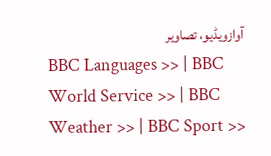آوازویڈیو، تصاویر
BBC Languages >> | BBC World Service >> | BBC Weather >> | BBC Sport >>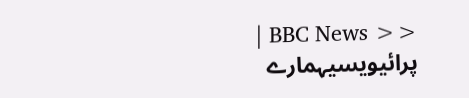| BBC News >>
پرائیویسیہمارے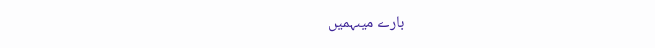بارے میںہمیں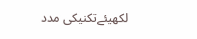لکھیئےتکنیکی مدد